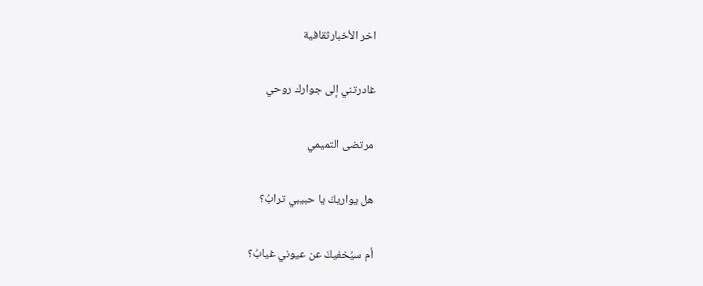اخر الأخبارثقافية

غادرتني إلى جوارك روحي

مرتضى التميمي

هل يواريكَ يا حبيبي ترابُ؟

أم سيُخفيكَ عن عيوني غيابُ؟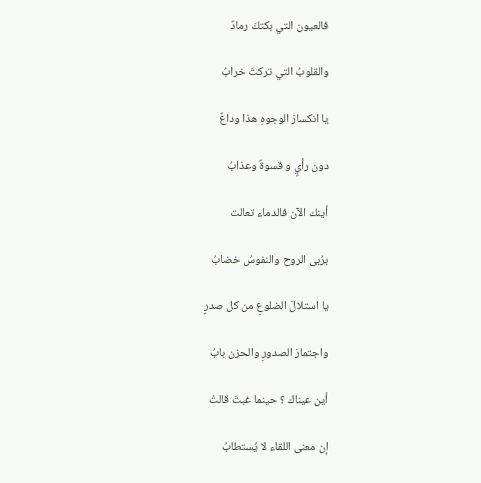فالعيون التي بكتكَ رمادٌ

والقلوبُ التي تركتَ خرابُ

يا انكسارَ الوجوهِ هذا وداعٌ

دون رأيٍ و قسوةٌ وعذابُ

أينك الآن فالدماء تعالت

برُبى الروح والنفوسُ خضابُ

يا استلالَ الضلوعِ من كل صدرٍ

واجتمارَ الصدورِ والحزن بابُ

أين عيناك ؟ حينما غبتَ قالتْ

إن معنى اللقاء لا يُستطابُ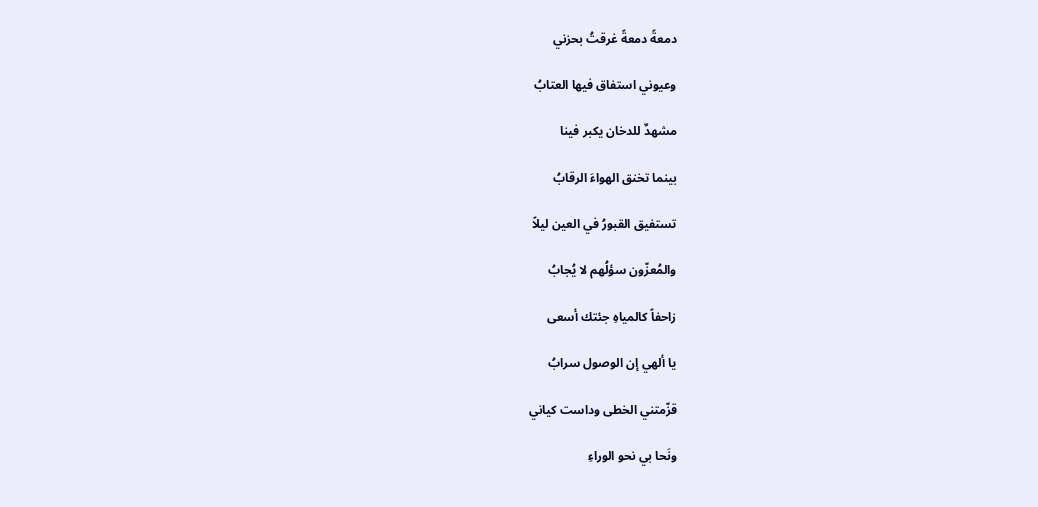دمعةً دمعةً غرقتُ بحزني

وعيوني استفاق فيها العتابُ

مشهدٌ للدخان يكبر فينا

بينما تخنق الهواءَ الرقابُ

تستفيق القبورُ في العين ليلاً

والمُعزّون سؤلُهم لا يُجابُ

زاحفاً كالمياهِ جئتك أسعى

يا ألهي إن الوصول سرابُ

قزّمتني الخطى وداست كياني

ونَحا بي نحو الوراءِ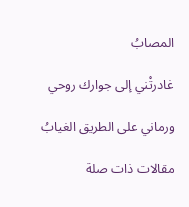المصابُ

غادرتْني إلى جوارك روحي

ورماني على الطريق الغيابُ

مقالات ذات صلة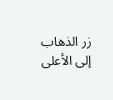زر الذهاب إلى الأعلى